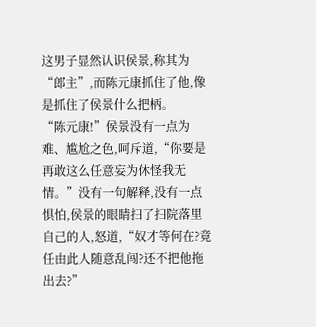这男子显然认识侯景,称其为“郎主”,而陈元康抓住了他,像是抓住了侯景什么把柄。
“陈元康!”侯景没有一点为难、尴尬之色,呵斥道,“你要是再敢这么任意妄为休怪我无情。”没有一句解释,没有一点惧怕,侯景的眼睛扫了扫院落里自己的人,怒道,“奴才等何在?竟任由此人随意乱闯?还不把他拖出去?”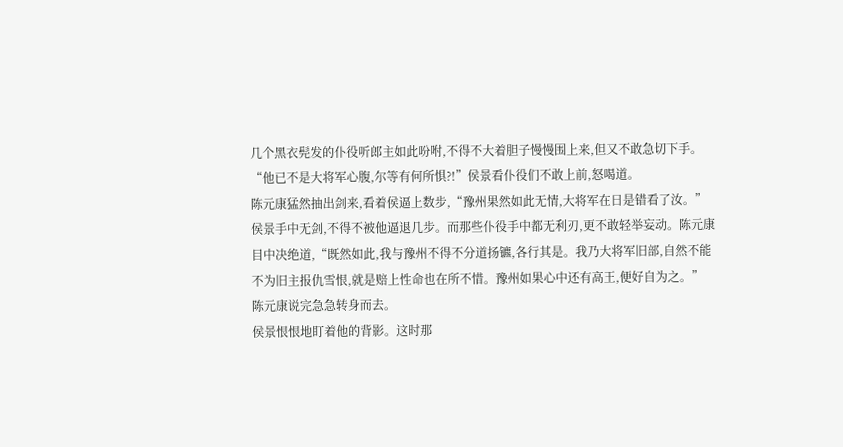几个黑衣髡发的仆役听郎主如此吩咐,不得不大着胆子慢慢围上来,但又不敢急切下手。
“他已不是大将军心腹,尔等有何所惧?!”侯景看仆役们不敢上前,怒喝道。
陈元康猛然抽出剑来,看着侯逼上数步,“豫州果然如此无情,大将军在日是错看了汝。”侯景手中无剑,不得不被他逼退几步。而那些仆役手中都无利刃,更不敢轻举妄动。陈元康目中决绝道,“既然如此,我与豫州不得不分道扬镳,各行其是。我乃大将军旧部,自然不能不为旧主报仇雪恨,就是赔上性命也在所不惜。豫州如果心中还有高王,便好自为之。”
陈元康说完急急转身而去。
侯景恨恨地盯着他的背影。这时那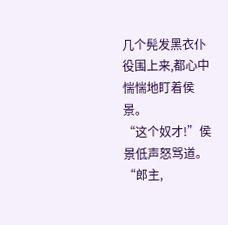几个髡发黑衣仆役围上来,都心中惴惴地盯着侯景。
“这个奴才!”侯景低声怒骂道。
“郎主,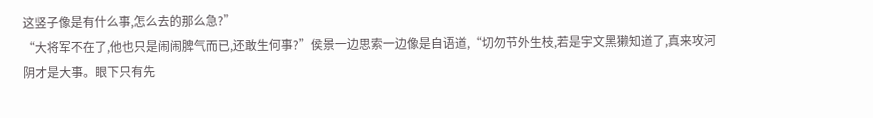这竖子像是有什么事,怎么去的那么急?”
“大将军不在了,他也只是闹闹脾气而已,还敢生何事?”侯景一边思索一边像是自语道,“切勿节外生枝,若是宇文黑獭知道了,真来攻河阴才是大事。眼下只有先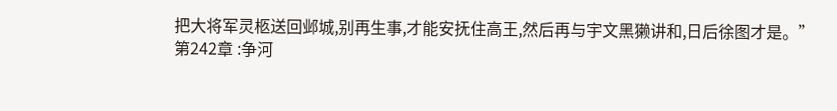把大将军灵柩送回邺城,别再生事,才能安抚住高王,然后再与宇文黑獭讲和,日后徐图才是。”
第242章 :争河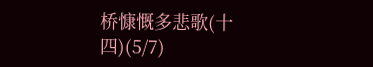桥慷慨多悲歌(十四)(5/7)